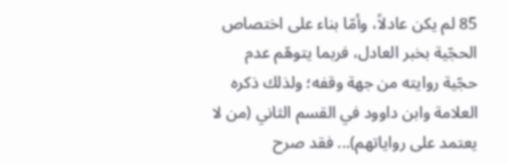85 لم يكن عادلاً، وأمّا بناء على اختصاص الحجّية بخبر العادل، فربما يتوهّم عدم حجّية روايته من جهة وقفه؛ ولذلك ذكره العلامة وابن داوود في القسم الثاني (من لا يعتمد على رواياتهم)... فقد صرح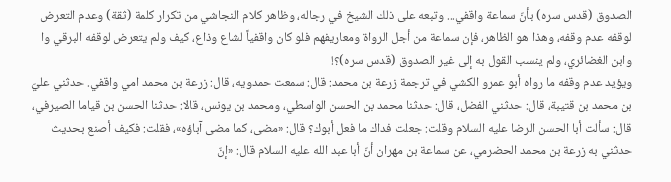الصدوق (قدس سره) بأنّ سماعة واقفي... وتبعه على ذلك الشيخ في رجاله، وظاهر كلام النجاشي من تكرار كلمة (ثقة) وعدم التعرض لوقفه عدم وقفه، وهذا هو الظاهر، فإن سماعة من أجل الرواة ومعاريفهم فلو كان واقفياً لشاع وذاع، كيف ولم يتعرض لوقفه البرقي وا وابن الغضائري، ولم ينسب القول به إلى غير الصدوق (قدس سره)؟!
ويؤيد عدم وقفه ما رواه أبو عمرو الكشي في ترجمة زرعة بن محمد: قال: سمعت حمدويه، قال: زرعة بن محمد امي واقفي. حدثني عليّ بن محمد بن قتيبة، قال: حدثني الفضل، قال: حدثنا محمد بن الحسن الواسطي، ومحمد بن يونس، قالا: حدثنا الحسن بن قياما الصيرفي، قال: سألت أبا الحسن الرضا عليه السلام وقلت: جعلت فداك ما فعل أبوك؟ قال: «مضى، كما مضى آباؤه»، فقلت: فكيف أصنع بحديث حدثني به زرعة بن محمد الحضرمي، عن سماعة بن مهران أنّ أبا عبد الله عليه السلام قال: «إنّ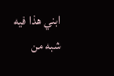ابني هذا فيه شبه من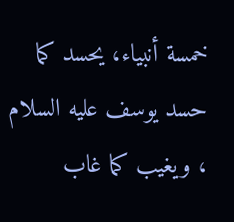خمسة أنبياء، يحسد كما حسد يوسف عليه السلام ، ويغيب كما غاب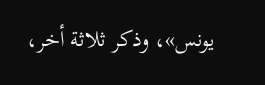يونس»، وذكر ثلاثة أخر،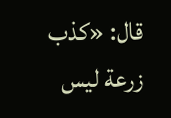قال: «كذب زرعة ليس